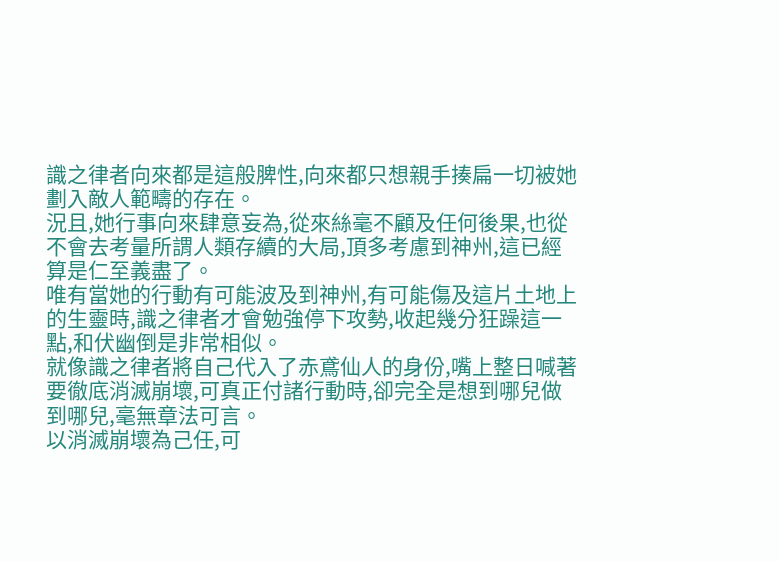識之律者向來都是這般脾性,向來都只想親手揍扁一切被她劃入敵人範疇的存在。
況且,她行事向來肆意妄為,從來絲毫不顧及任何後果,也從不會去考量所謂人類存續的大局,頂多考慮到神州,這已經算是仁至義盡了。
唯有當她的行動有可能波及到神州,有可能傷及這片土地上的生靈時,識之律者才會勉強停下攻勢,收起幾分狂躁這一點,和伏幽倒是非常相似。
就像識之律者將自己代入了赤鳶仙人的身份,嘴上整日喊著要徹底消滅崩壞,可真正付諸行動時,卻完全是想到哪兒做到哪兒,毫無章法可言。
以消滅崩壞為己任,可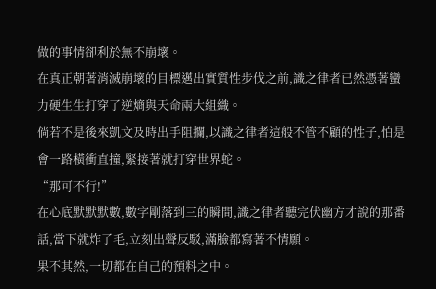做的事情卻利於無不崩壞。
在真正朝著消滅崩壞的目標邁出實質性步伐之前,識之律者已然憑著蠻力硬生生打穿了逆熵與天命兩大組織。
倘若不是後來凱文及時出手阻攔,以識之律者這般不管不顧的性子,怕是會一路橫衝直撞,緊接著就打穿世界蛇。
“那可不行!”
在心底默默默數,數字剛落到三的瞬間,識之律者聽完伏幽方才說的那番話,當下就炸了毛,立刻出聲反駁,滿臉都寫著不情願。
果不其然,一切都在自己的預料之中。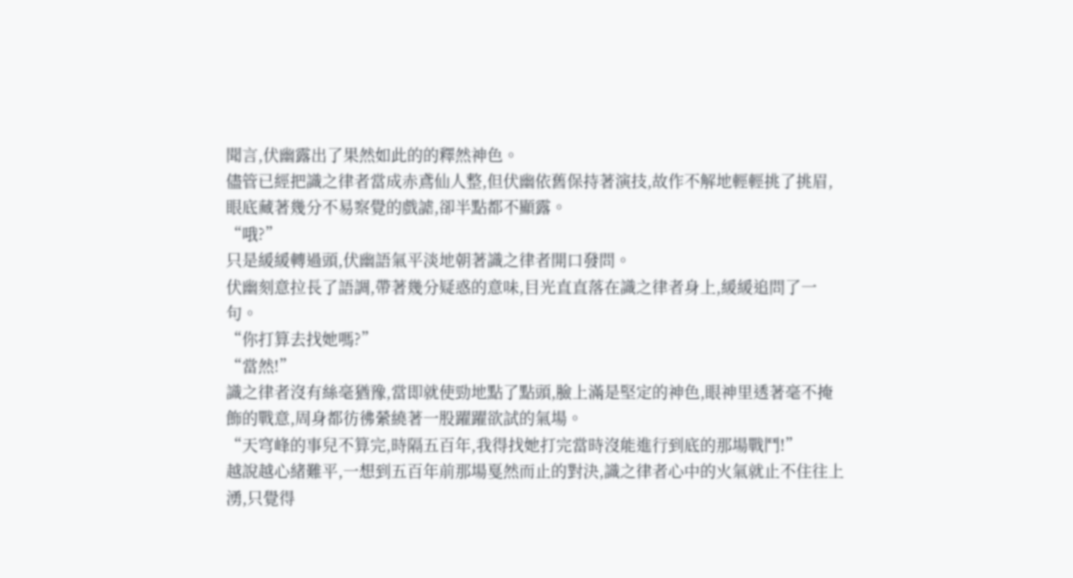聞言,伏幽露出了果然如此的的釋然神色。
儘管已經把識之律者當成赤鳶仙人整,但伏幽依舊保持著演技,故作不解地輕輕挑了挑眉,眼底藏著幾分不易察覺的戲謔,卻半點都不顯露。
“哦?”
只是緩緩轉過頭,伏幽語氣平淡地朝著識之律者開口發問。
伏幽刻意拉長了語調,帶著幾分疑惑的意味,目光直直落在識之律者身上,緩緩追問了一句。
“你打算去找她嗎?”
“當然!”
識之律者沒有絲毫猶豫,當即就使勁地點了點頭,臉上滿是堅定的神色,眼神里透著毫不掩飾的戰意,周身都彷彿縈繞著一股躍躍欲試的氣場。
“天穹峰的事兒不算完,時隔五百年,我得找她打完當時沒能進行到底的那場戰鬥!”
越說越心緒難平,一想到五百年前那場戛然而止的對決,識之律者心中的火氣就止不住往上湧,只覺得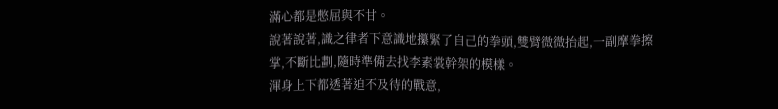滿心都是憋屈與不甘。
說著說著,識之律者下意識地攥緊了自己的拳頭,雙臂微微抬起,一副摩拳擦掌,不斷比劃,隨時準備去找李素裳幹架的模樣。
渾身上下都透著迫不及待的戰意,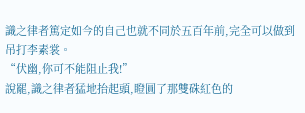識之律者篤定如今的自己也就不同於五百年前,完全可以做到吊打李素裳。
“伏幽,你可不能阻止我!”
說罷,識之律者猛地抬起頭,瞪圓了那雙硃紅色的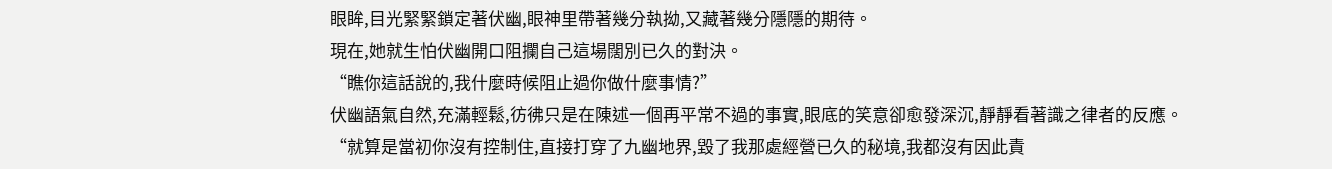眼眸,目光緊緊鎖定著伏幽,眼神里帶著幾分執拗,又藏著幾分隱隱的期待。
現在,她就生怕伏幽開口阻攔自己這場闊別已久的對決。
“瞧你這話說的,我什麼時候阻止過你做什麼事情?”
伏幽語氣自然,充滿輕鬆,彷彿只是在陳述一個再平常不過的事實,眼底的笑意卻愈發深沉,靜靜看著識之律者的反應。
“就算是當初你沒有控制住,直接打穿了九幽地界,毀了我那處經營已久的秘境,我都沒有因此責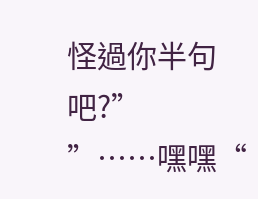怪過你半句吧?”
”……嘿嘿“